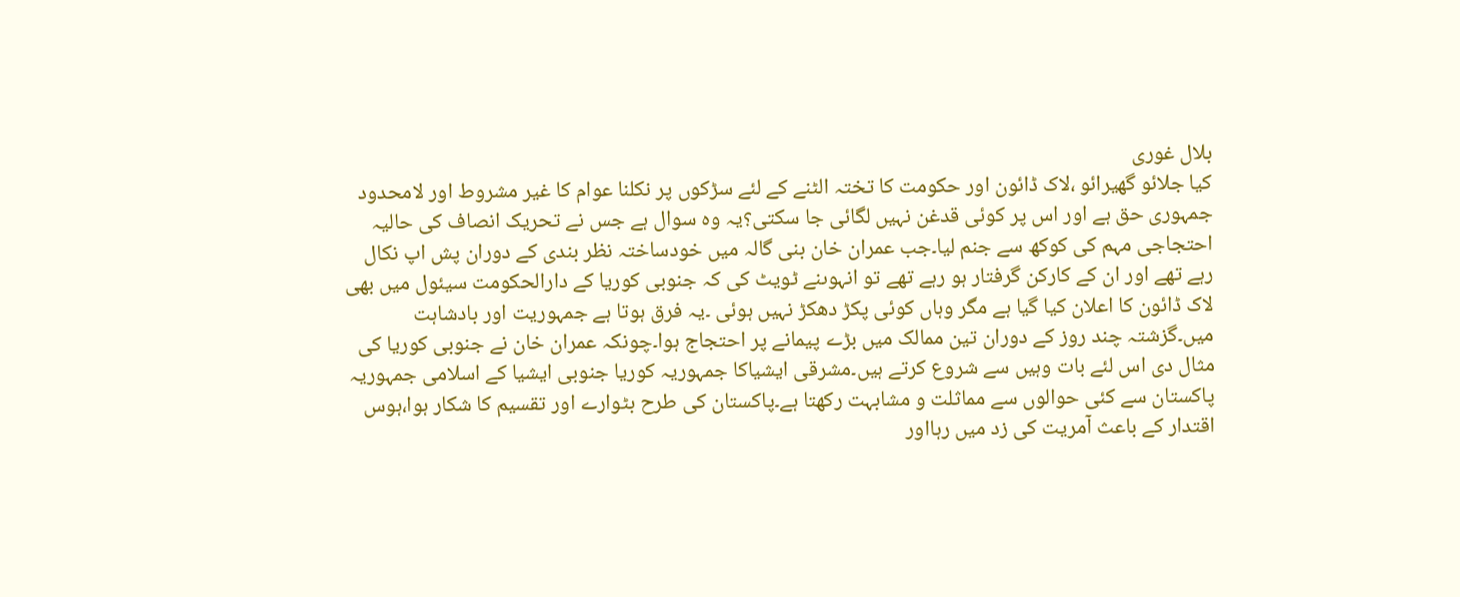بلال غوری
کیا جلائو گھیرائو ،لاک ڈائون اور حکومت کا تختہ الٹنے کے لئے سڑکوں پر نکلنا عوام کا غیر مشروط اور لامحدود جمہوری حق ہے اور اس پر کوئی قدغن نہیں لگائی جا سکتی؟یہ وہ سوال ہے جس نے تحریک انصاف کی حالیہ احتجاجی مہم کی کوکھ سے جنم لیا۔جب عمران خان بنی گالہ میں خودساختہ نظر بندی کے دوران پش اپ نکال رہے تھے اور ان کے کارکن گرفتار ہو رہے تھے تو انہوںنے ٹویٹ کی کہ جنوبی کوریا کے دارالحکومت سیئول میں بھی لاک ڈائون کا اعلان کیا گیا ہے مگر وہاں کوئی پکڑ دھکڑ نہیں ہوئی ۔یہ فرق ہوتا ہے جمہوریت اور بادشاہت میں۔گزشتہ چند روز کے دوران تین ممالک میں بڑے پیمانے پر احتجاج ہوا۔چونکہ عمران خان نے جنوبی کوریا کی مثال دی اس لئے بات وہیں سے شروع کرتے ہیں۔مشرقی ایشیاکا جمہوریہ کوریا جنوبی ایشیا کے اسلامی جمہوریہ پاکستان سے کئی حوالوں سے مماثلت و مشابہت رکھتا ہے۔پاکستان کی طرح بٹوارے اور تقسیم کا شکار ہوا،ہوس اقتدار کے باعث آمریت کی زد میں رہااور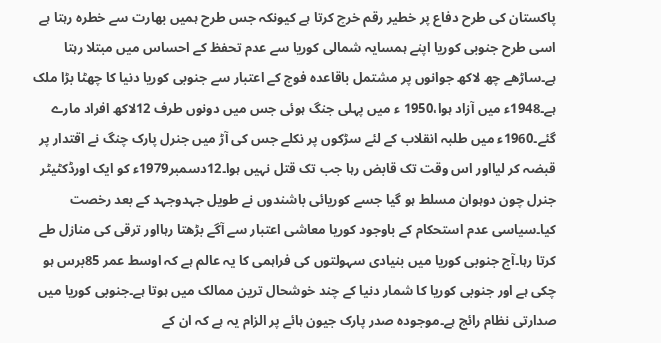پاکستان کی طرح دفاع پر خطیر رقم خرچ کرتا ہے کیونکہ جس طرح ہمیں بھارت سے خطرہ رہتا ہے اسی طرح جنوبی کوریا اپنے ہمسایہ شمالی کوریا سے عدم تحفظ کے احساس میں مبتلا رہتا ہے۔ساڑھے چھ لاکھ جوانوں پر مشتمل باقاعدہ فوج کے اعتبار سے جنوبی کوریا دنیا کا چھٹا بڑا ملک ہے۔1948ء میں آزاد ہوا،1950 ء میں پہلی جنگ ہوئی جس میں دونوں طرف 12لاکھ افراد مارے گئے۔1960ء میں طلبہ انقلاب کے لئے سڑکوں پر نکلے جس کی آڑ میں جنرل پارک چنگ نے اقتدار پر قبضہ کر لیااور اس وقت تک قابض رہا جب تک قتل نہیں ہوا۔12دسمبر1979ء کو ایک اورڈکٹیٹر جنرل چون دوہوان مسلط ہو گیا جسے کوریائی باشندوں نے طویل جہدوجہد کے بعد رخصت کیا۔سیاسی عدم استحکام کے باوجود کوریا معاشی اعتبار سے آگے بڑھتا رہااور ترقی کی منازل طے کرتا رہا۔آج جنوبی کوریا میں بنیادی سہولتوں کی فراہمی کا یہ عالم ہے کہ اوسط عمر 85برس ہو چکی ہے اور جنوبی کوریا کا شمار دنیا کے چند خوشحال ترین ممالک میں ہوتا ہے۔جنوبی کوریا میں صدارتی نظام رائج ہے۔موجودہ صدر پارک جیون ہائے پر الزام یہ ہے کہ ان کے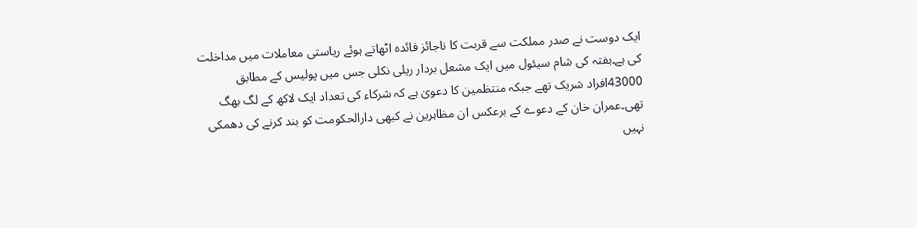ایک دوست نے صدر مملکت سے قربت کا ناجائز فائدہ اٹھاتے ہوئے ریاستی معاملات میں مداخلت کی ہے۔ہفتہ کی شام سیئول میں ایک مشعل بردار ریلی نکلی جس میں پولیس کے مطابق 43000افراد شریک تھے جبکہ منتظمین کا دعویٰ ہے کہ شرکاء کی تعداد ایک لاکھ کے لگ بھگ تھی۔عمران خان کے دعوے کے برعکس ان مظاہرین نے کبھی دارالحکومت کو بند کرنے کی دھمکی نہیں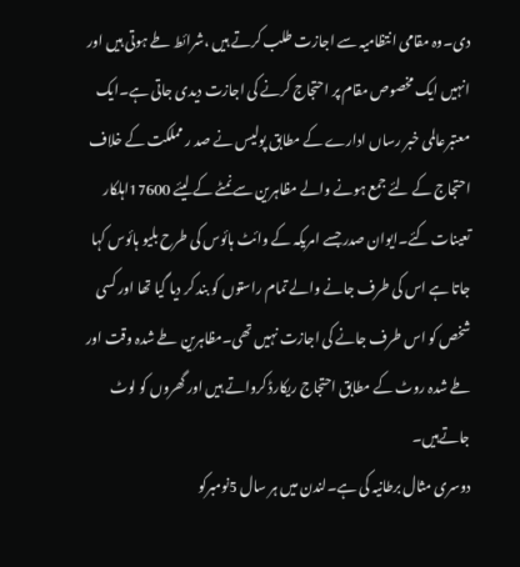دی۔وہ مقامی انتظامیہ سے اجازت طلب کرتے ہیں ،شرائط طے ہوتی ہیں اور انہیں ایک مخصوص مقام پر احتجاج کرنے کی اجازت دیدی جاتی ہے۔ایک معتبرعالمی خبر رساں ادارے کے مطابق پولیس نے صد ر مملکت کے خلاف احتجاج کے لئے جمع ہونے والے مظاہرین سے نمٹے کے لیئے 17600اہلکار تعینات کئے۔ایوان صدر جسے امریکہ کے وائٹ ہائوس کی طرح بلیو ہائوس کہا جاتا ہے اس کی طرف جانے والے تمام راستوں کو بند کر دیا گیا تھا اور کسی شخص کو اس طرف جانے کی اجازت نہیں تھی۔مظاہرین طے شدہ وقت اور طے شدہ روٹ کے مطابق احتجاج ریکارڈ کرواتے ہیں اور گھروں کو لوٹ جاتےہیں۔
دوسری مثال برطانیہ کی ہے۔لندن میں ہر سال 5نومبرکو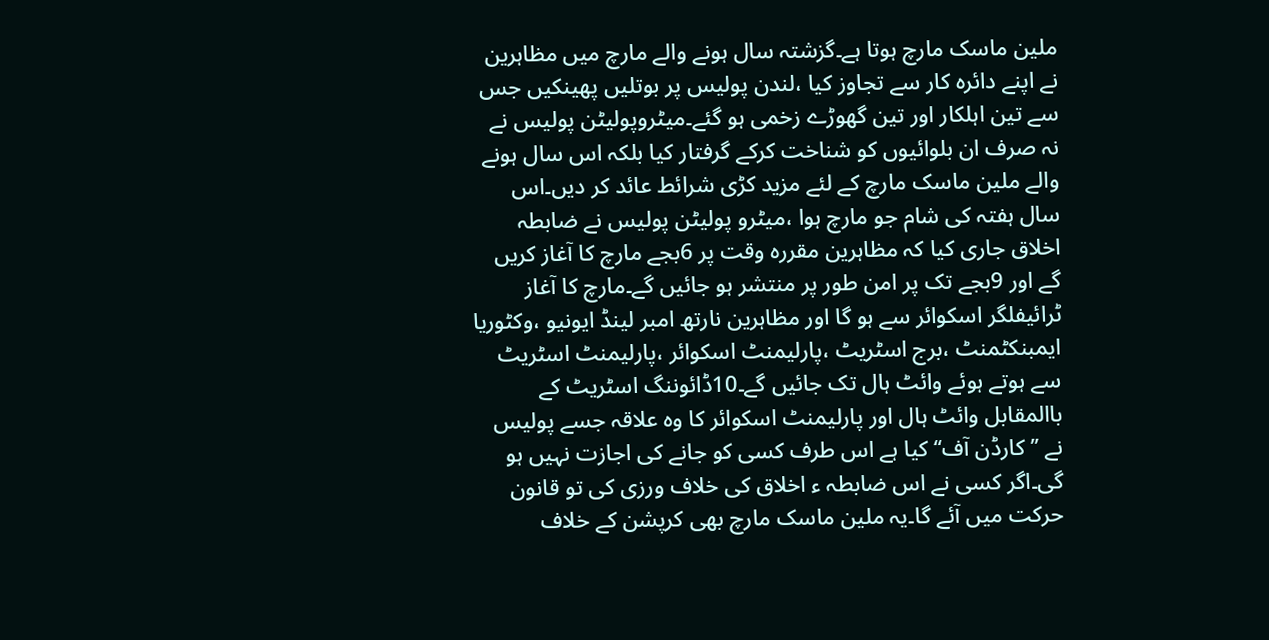ملین ماسک مارچ ہوتا ہے۔گزشتہ سال ہونے والے مارچ میں مظاہرین نے اپنے دائرہ کار سے تجاوز کیا ،لندن پولیس پر بوتلیں پھینکیں جس سے تین اہلکار اور تین گھوڑے زخمی ہو گئے۔میٹروپولیٹن پولیس نے نہ صرف ان بلوائیوں کو شناخت کرکے گرفتار کیا بلکہ اس سال ہونے والے ملین ماسک مارچ کے لئے مزید کڑی شرائط عائد کر دیں۔اس سال ہفتہ کی شام جو مارچ ہوا ،میٹرو پولیٹن پولیس نے ضابطہ اخلاق جاری کیا کہ مظاہرین مقررہ وقت پر 6بجے مارچ کا آغاز کریں گے اور 9بجے تک پر امن طور پر منتشر ہو جائیں گے۔مارچ کا آغاز ٹرائیفلگر اسکوائر سے ہو گا اور مظاہرین نارتھ امبر لینڈ ایونیو ،وکٹوریا ایمبنکٹمنٹ ،برج اسٹریٹ ،پارلیمنٹ اسکوائر ،پارلیمنٹ اسٹریٹ سے ہوتے ہوئے وائٹ ہال تک جائیں گے۔10ڈائوننگ اسٹریٹ کے باالمقابل وائٹ ہال اور پارلیمنٹ اسکوائر کا وہ علاقہ جسے پولیس نے ’’کارڈن آف‘‘ کیا ہے اس طرف کسی کو جانے کی اجازت نہیں ہو گی۔اگر کسی نے اس ضابطہ ء اخلاق کی خلاف ورزی کی تو قانون حرکت میں آئے گا۔یہ ملین ماسک مارچ بھی کرپشن کے خلاف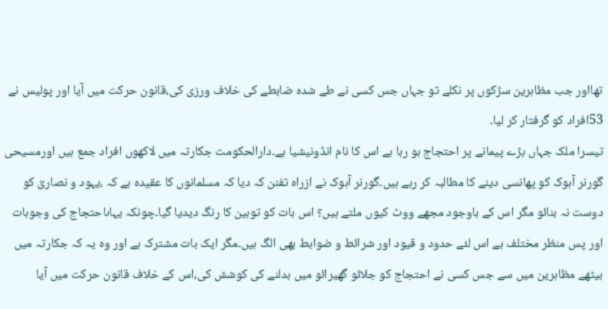تھااور جب مظاہرین سڑکوں پر نکلے تو جہاں جس کسی نے طے شدہ ضابطے کی خلاف ورزی کی،قانون حرکت میں آیا اور پولیس نے 53افراد کو گرفتار کر لیا۔
تیسرا ملک جہاں بڑے پیمانے پر احتجاج ہو رہا ہے اس کا نام انڈونیشیا ہے۔دارالحکومت جکارتہ میں لاکھوں افراد جمع ہیں اورمسیحی گورنر آہوک کو پھانسی دینے کا مطالبہ کر رہے ہیں۔گورنر آہوک نے ازراہ تفنن کہ دیا کہ مسلمانوں کا عقیدہ ہے کہ ،یہود و نصاریٰ کو دوست نہ بنائو مگر اس کے باوجود مجھے ووٹ کیوں ملتے ہیں؟ اس بات کو توہین کا رنگ دیدیا گیا۔چونکہ یہاںاحتجاج کی وجوہات اور پس منظر مختلف ہے اس لئے حدود و قیود اور شرائط و ضوابط بھی الگ ہیں۔مگر ایک بات مشترک ہے اور وہ یہ کہ جکارتہ میں بیٹھے مظاہرین میں سے جس کسی نے احتجاج کو جلائو گھیرائو میں بدلنے کی کوشش کی،اس کے خلاف قانون حرکت میں آیا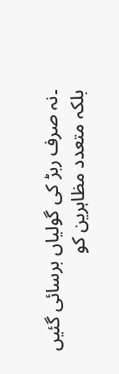۔نہ صرف ربڑ کی گولیاں برسائی گئیں بلکہ متعدد مظاہرین کو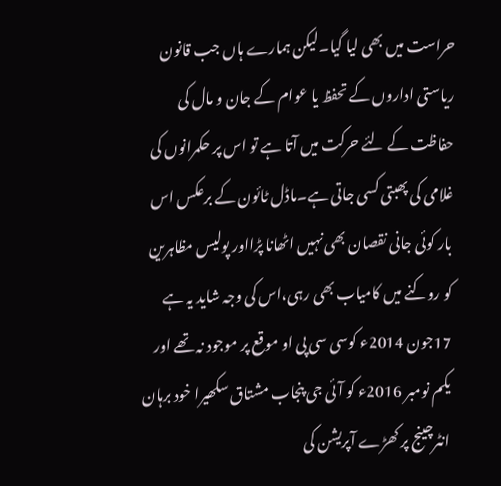حراست میں بھی لیا گیا۔لیکن ہمارے ہاں جب قانون ریاستی اداروں کے تحفظ یا عوام کے جان و مال کی حفاظت کے لئے حرکت میں آتا ہے تو اس پر حکمرانوں کی غلامی کی پھبتی کسی جاتی ہے۔ماڈل ٹائون کے برعکس اس بار کوئی جانی نقصان بھی نہیں اٹھانا پڑااور پولیس مظاہرین کو روکنے میں کامیاب بھی رہی،اس کی وجہ شاید یہ ہے 17جون 2014ء کوسی سی پی او موقع پر موجود نہ تھے اور یکم نومبر 2016ء کو آئی جی پنجاب مشتاق سکھیرا خود برہان انٹرچینج پر کھڑے آپریشن کی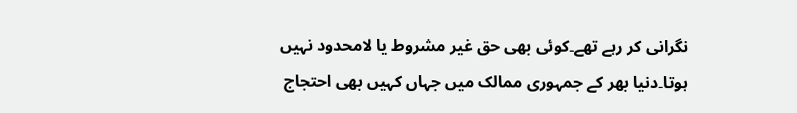نگرانی کر رہے تھے۔کوئی بھی حق غیر مشروط یا لامحدود نہیں ہوتا۔دنیا بھر کے جمہوری ممالک میں جہاں کہیں بھی احتجاج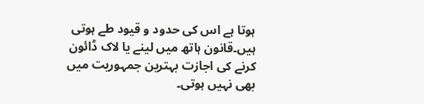ہوتا ہے اس کی حدود و قیود طے ہوتی ہیں۔قانون ہاتھ میں لینے یا لاک ڈائون کرنے کی اجازت بہترین جمہوریت میں بھی نہیں ہوتی۔